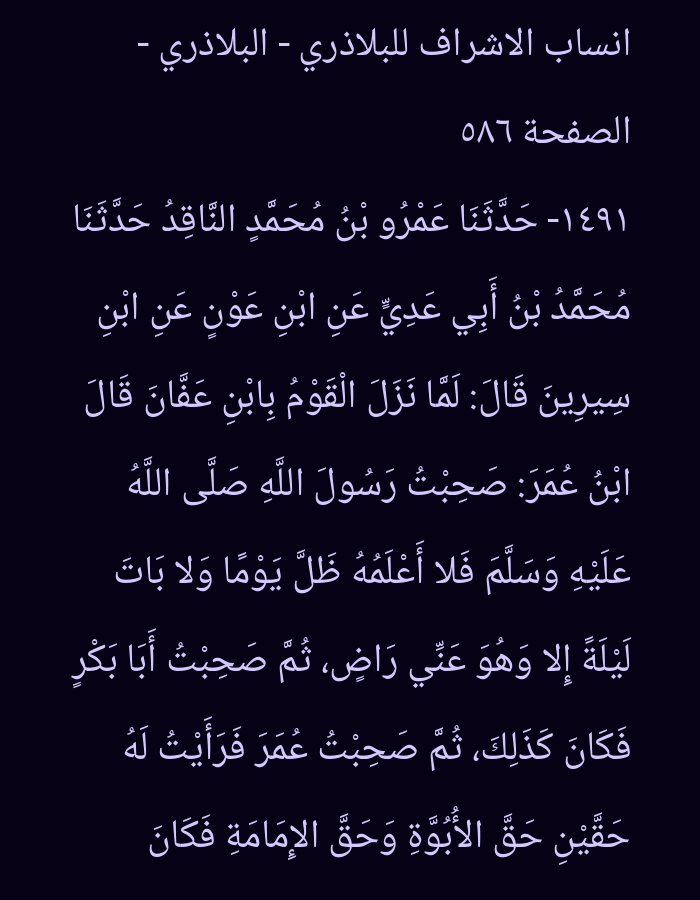انساب الاشراف للبلاذري - البلاذري - الصفحة ٥٨٦
١٤٩١- حَدَّثَنَا عَمْرُو بْنُ مُحَمَّدٍ النَّاقِدُ حَدَّثَنَا مُحَمَّدُ بْنُ أَبِي عَدِيٍّ عَنِ ابْنِ عَوْنٍ عَنِ ابْنِ سِيرِينَ قَالَ: لَمَّا نَزَلَ الْقَوْمُ بِابْنِ عَفَّانَ قَالَ ابْنُ عُمَرَ: صَحِبْتُ رَسُولَ اللَّهِ صَلَّى اللَّهُ عَلَيْهِ وَسَلَّمَ فَلا أَعْلَمُهُ ظَلَّ يَوْمًا وَلا بَاتَ لَيْلَةً إِلا وَهُوَ عَنِّي رَاضٍ، ثُمَّ صَحِبْتُ أَبَا بَكْرٍ فَكَانَ كَذَلِكَ، ثُمَّ صَحِبْتُ عُمَرَ فَرَأَيْتُ لَهُ حَقَّيْنِ حَقَّ الأُبُوَّةِ وَحَقَّ الإِمَامَةِ فَكَانَ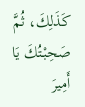كَذَلِكَ، ثُمَّ صَحِبْتُكَ يَا أَمِيرَ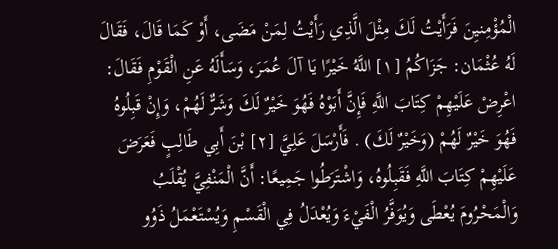الْمُؤْمِنيِنَ فَرَأَيْتُ لَكَ مِثْلَ الَّذِي رَأَيْتُ لِمَنْ مَضَى، أَوْ كَمَا قَالَ، فَقَالَ لَهُ عُثْمَان: جَزَاكُمُ [١] اللَّهُ خَيْرًا يَا آلَ عُمَرَ، وَسَأَلَهُ عَنِ الْقَوْمِ فَقَالَ: اعْرِضْ عَلَيْهِمْ كِتَابَ اللَّهِ فَإِنَّ أَبَوْهُ فَهُوَ خَيْرٌ لَكَ وَشَرٌّ لَهُمْ، وَإِنْ قَبِلُوهُ فَهُوَ خَيْرٌ لَهُمْ (وَخَيْرٌ لَكَ) . فَأَرْسَلَ عَلِيَّ [٢] بْنَ أَبِي طَالِبٍ فَعَرَضَ عَلَيْهِمْ كِتَابَ اللَّهِ فَقَبِلُوهُ، وَاشْتَرَطُوا جَمِيعًا: أَنَّ الْمَنْفِيَّ يُقْلَبُ وَالْمَحْرُومَ يُعْطَى وَيُوَفَّرُ الْفَيْءَ وَيُعْدَلُ فِي الْقَسْمِ وَيُسْتَعْمَلُ ذَوُو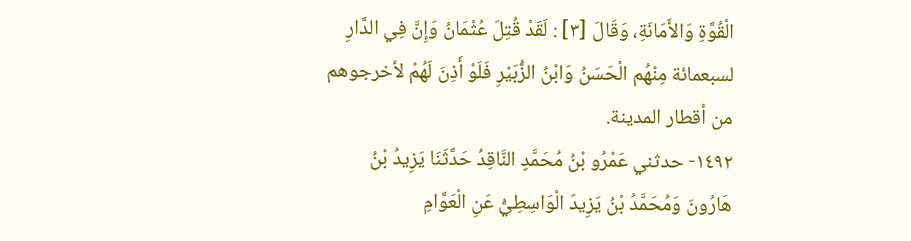الْقُوَّةِ وَالأَمَانَةِ، وَقَالَ [٣] : لَقَدْ قُتِلَ عُثْمَانُ وَإِنَّ فِي الدَّارِ لسبعمائة مِنْهُم الْحَسَنُ وَابْنُ الزُّبَيْرِ فَلَوْ أَذِنَ لَهُمْ لأخرجوهم من أقطار المدينة.
١٤٩٢- حدثني عَمْرُو بْنُ مُحَمَّدٍ النَّاقِدُ حَدَّثَنَا يَزِيدُ بْنُ هَارُونَ وَمُحَمَّدُ بْنُ يَزِيدَ الْوَاسِطِيُّ عَنِ الْعَوَّامِ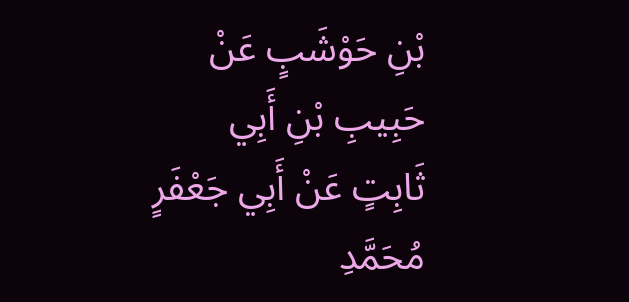بْنِ حَوْشَبٍ عَنْ حَبِيبِ بْنِ أَبِي ثَابِتٍ عَنْ أَبِي جَعْفَرٍ مُحَمَّدِ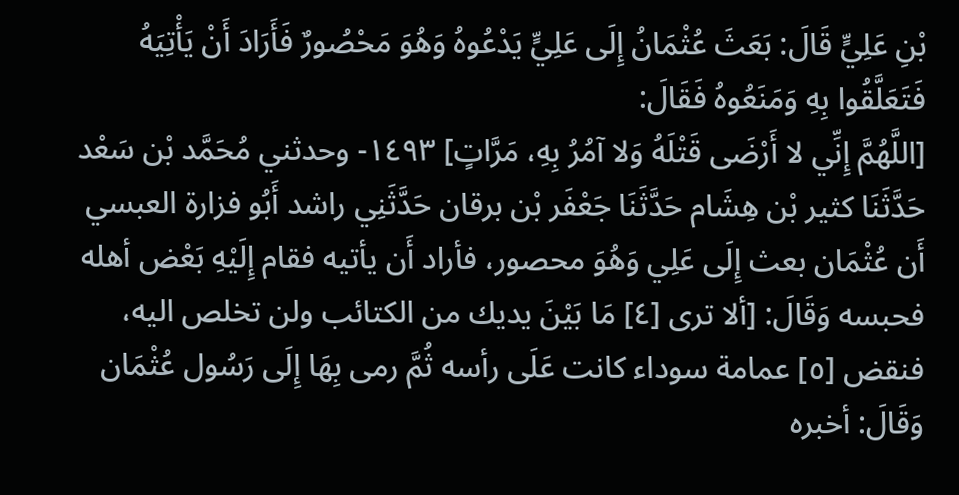بْنِ عَلِيٍّ قَالَ: بَعَثَ عُثْمَانُ إِلَى عَلِيٍّ يَدْعُوهُ وَهُوَ مَحْصُورٌ فَأَرَادَ أَنْ يَأْتِيَهُ فَتَعَلَّقُوا بِهِ وَمَنَعُوهُ فَقَالَ:
[اللَّهُمَّ إِنِّي لا أَرْضَى قَتْلَهُ وَلا آمُرُ بِهِ، مَرَّاتٍ] ١٤٩٣- وحدثني مُحَمَّد بْن سَعْد حَدَّثَنَا كثير بْن هِشَام حَدَّثَنَا جَعْفَر بْن برقان حَدَّثَنِي راشد أَبُو فزارة العبسي أَن عُثْمَان بعث إِلَى عَلِي وَهُوَ محصور، فأراد أَن يأتيه فقام إِلَيْهِ بَعْض أهله فحبسه وَقَالَ: [ألا ترى [٤] مَا بَيْنَ يديك من الكتائب ولن تخلص اليه، فنقض [٥] عمامة سوداء كانت عَلَى رأسه ثُمَّ رمى بِهَا إِلَى رَسُول عُثْمَان وَقَالَ: أخبره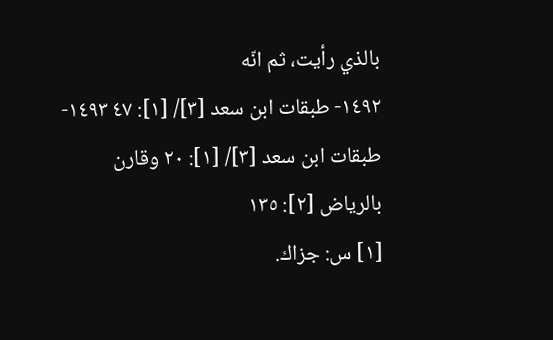بالذي رأيت، ثم انّه
١٤٩٢- طبقات ابن سعد [٣]/ [١]: ٤٧ ١٤٩٣- طبقات ابن سعد [٣]/ [١]: ٢٠ وقارن بالرياض [٢]: ١٣٥
[١] س: جزاك.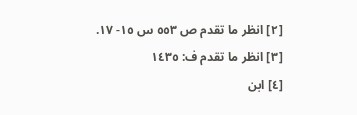[٢] انظر ما تقدم ص ٥٥٣ س ١٥- ١٧.
[٣] انظر ما تقدم ف: ١٤٣٥
[٤] ابن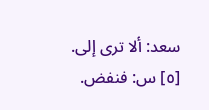سعد: ألا ترى إلى.
[٥] س: فنفض.